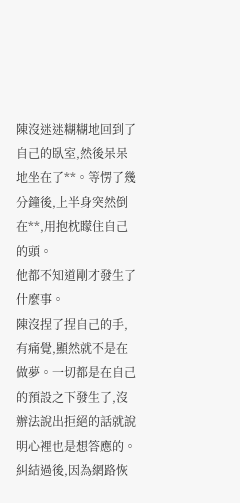陳沒迷迷糊糊地回到了自己的臥室,然後呆呆地坐在了**。等愣了幾分鐘後,上半身突然倒在**,用抱枕矇住自己的頭。
他都不知道剛才發生了什麼事。
陳沒捏了捏自己的手,有痛覺,顯然就不是在做夢。一切都是在自己的預設之下發生了,沒辦法說出拒絕的話就說明心裡也是想答應的。
糾結過後,因為網路恢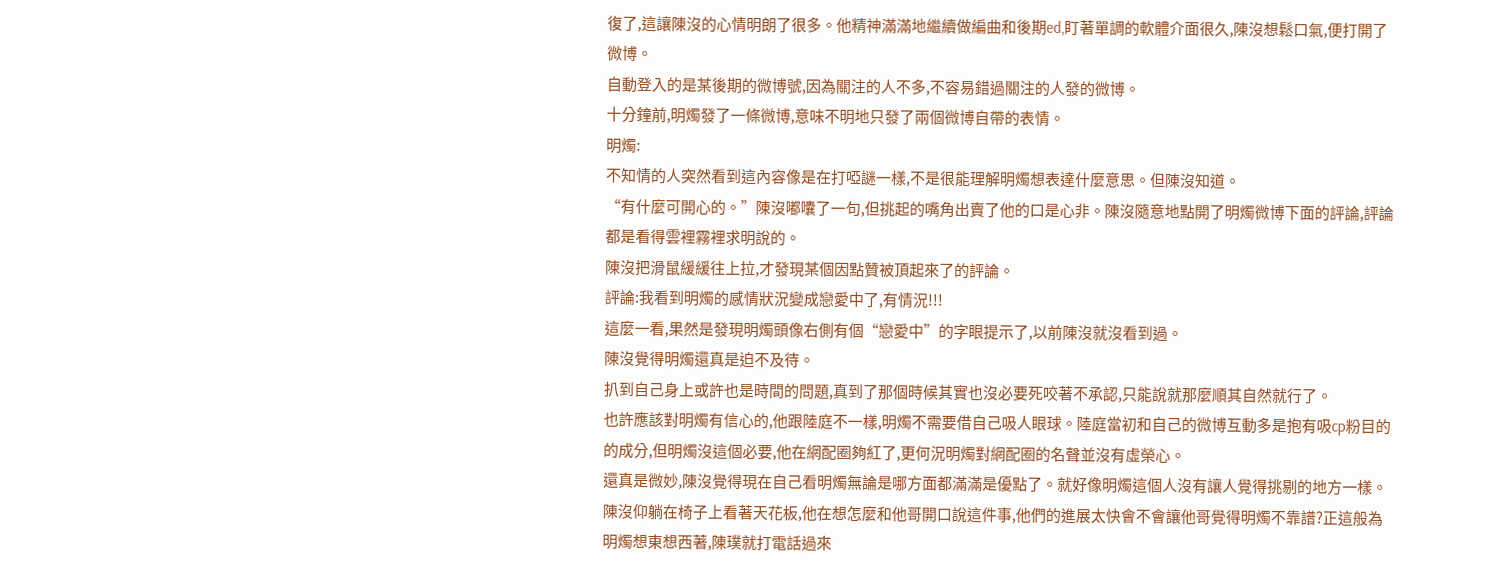復了,這讓陳沒的心情明朗了很多。他精神滿滿地繼續做編曲和後期ed,盯著單調的軟體介面很久,陳沒想鬆口氣,便打開了微博。
自動登入的是某後期的微博號,因為關注的人不多,不容易錯過關注的人發的微博。
十分鐘前,明燭發了一條微博,意味不明地只發了兩個微博自帶的表情。
明燭:
不知情的人突然看到這內容像是在打啞謎一樣,不是很能理解明燭想表達什麼意思。但陳沒知道。
“有什麼可開心的。”陳沒嘟囔了一句,但挑起的嘴角出賣了他的口是心非。陳沒隨意地點開了明燭微博下面的評論,評論都是看得雲裡霧裡求明說的。
陳沒把滑鼠緩緩往上拉,才發現某個因點贊被頂起來了的評論。
評論:我看到明燭的感情狀況變成戀愛中了,有情況!!!
這麼一看,果然是發現明燭頭像右側有個“戀愛中”的字眼提示了,以前陳沒就沒看到過。
陳沒覺得明燭還真是迫不及待。
扒到自己身上或許也是時間的問題,真到了那個時候其實也沒必要死咬著不承認,只能說就那麼順其自然就行了。
也許應該對明燭有信心的,他跟陸庭不一樣,明燭不需要借自己吸人眼球。陸庭當初和自己的微博互動多是抱有吸cp粉目的的成分,但明燭沒這個必要,他在網配圈夠紅了,更何況明燭對網配圈的名聲並沒有虛榮心。
還真是微妙,陳沒覺得現在自己看明燭無論是哪方面都滿滿是優點了。就好像明燭這個人沒有讓人覺得挑剔的地方一樣。
陳沒仰躺在椅子上看著天花板,他在想怎麼和他哥開口說這件事,他們的進展太快會不會讓他哥覺得明燭不靠譜?正這般為明燭想東想西著,陳璞就打電話過來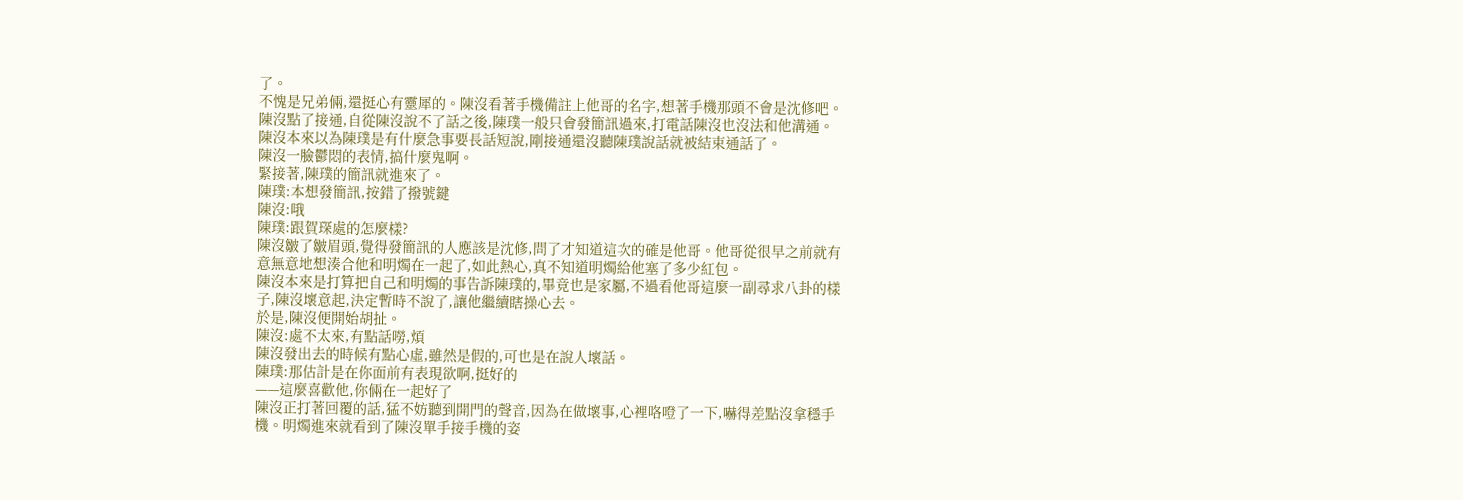了。
不愧是兄弟倆,還挺心有靈犀的。陳沒看著手機備註上他哥的名字,想著手機那頭不會是沈修吧。
陳沒點了接通,自從陳沒說不了話之後,陳璞一般只會發簡訊過來,打電話陳沒也沒法和他溝通。
陳沒本來以為陳璞是有什麼急事要長話短說,剛接通還沒聽陳璞說話就被結束通話了。
陳沒一臉鬱悶的表情,搞什麼鬼啊。
緊接著,陳璞的簡訊就進來了。
陳璞:本想發簡訊,按錯了撥號鍵
陳沒:哦
陳璞:跟賀琛處的怎麼樣?
陳沒皺了皺眉頭,覺得發簡訊的人應該是沈修,問了才知道這次的確是他哥。他哥從很早之前就有意無意地想湊合他和明燭在一起了,如此熱心,真不知道明燭給他塞了多少紅包。
陳沒本來是打算把自己和明燭的事告訴陳璞的,畢竟也是家屬,不過看他哥這麼一副尋求八卦的樣子,陳沒壞意起,決定暫時不說了,讓他繼續瞎操心去。
於是,陳沒便開始胡扯。
陳沒:處不太來,有點話嘮,煩
陳沒發出去的時候有點心虛,雖然是假的,可也是在說人壞話。
陳璞:那估計是在你面前有表現欲啊,挺好的
——這麼喜歡他,你倆在一起好了
陳沒正打著回覆的話,猛不妨聽到開門的聲音,因為在做壞事,心裡咯噔了一下,嚇得差點沒拿穩手機。明燭進來就看到了陳沒單手接手機的姿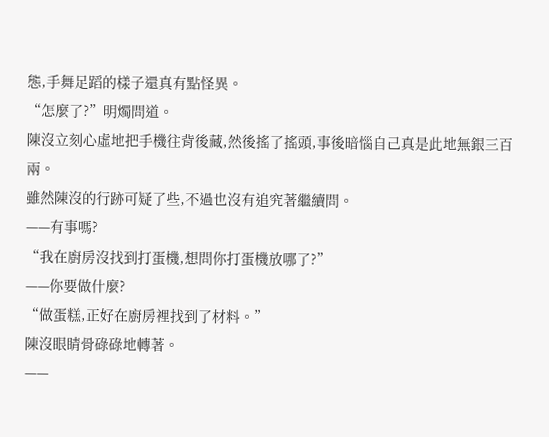態,手舞足蹈的樣子還真有點怪異。
“怎麼了?”明燭問道。
陳沒立刻心虛地把手機往背後藏,然後搖了搖頭,事後暗惱自己真是此地無銀三百兩。
雖然陳沒的行跡可疑了些,不過也沒有追究著繼續問。
——有事嗎?
“我在廚房沒找到打蛋機,想問你打蛋機放哪了?”
——你要做什麼?
“做蛋糕,正好在廚房裡找到了材料。”
陳沒眼睛骨碌碌地轉著。
——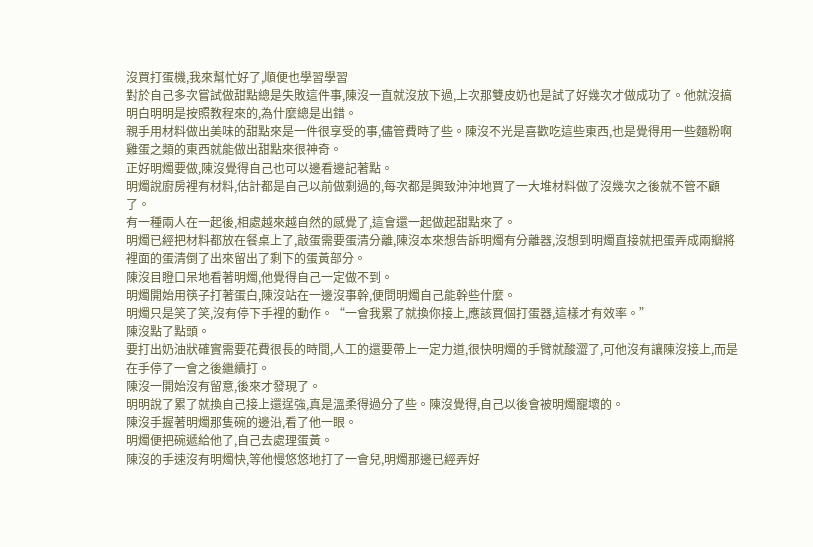沒買打蛋機,我來幫忙好了,順便也學習學習
對於自己多次嘗試做甜點總是失敗這件事,陳沒一直就沒放下過,上次那雙皮奶也是試了好幾次才做成功了。他就沒搞明白明明是按照教程來的,為什麼總是出錯。
親手用材料做出美味的甜點來是一件很享受的事,儘管費時了些。陳沒不光是喜歡吃這些東西,也是覺得用一些麵粉啊雞蛋之類的東西就能做出甜點來很神奇。
正好明燭要做,陳沒覺得自己也可以邊看邊記著點。
明燭說廚房裡有材料,估計都是自己以前做剩過的,每次都是興致沖沖地買了一大堆材料做了沒幾次之後就不管不顧了。
有一種兩人在一起後,相處越來越自然的感覺了,這會還一起做起甜點來了。
明燭已經把材料都放在餐桌上了,敲蛋需要蛋清分離,陳沒本來想告訴明燭有分離器,沒想到明燭直接就把蛋弄成兩瓣將裡面的蛋清倒了出來留出了剩下的蛋黃部分。
陳沒目瞪口呆地看著明燭,他覺得自己一定做不到。
明燭開始用筷子打著蛋白,陳沒站在一邊沒事幹,便問明燭自己能幹些什麼。
明燭只是笑了笑,沒有停下手裡的動作。“一會我累了就換你接上,應該買個打蛋器,這樣才有效率。”
陳沒點了點頭。
要打出奶油狀確實需要花費很長的時間,人工的還要帶上一定力道,很快明燭的手臂就酸澀了,可他沒有讓陳沒接上,而是在手停了一會之後繼續打。
陳沒一開始沒有留意,後來才發現了。
明明說了累了就換自己接上還逞強,真是溫柔得過分了些。陳沒覺得,自己以後會被明燭寵壞的。
陳沒手握著明燭那隻碗的邊沿,看了他一眼。
明燭便把碗遞給他了,自己去處理蛋黃。
陳沒的手速沒有明燭快,等他慢悠悠地打了一會兒,明燭那邊已經弄好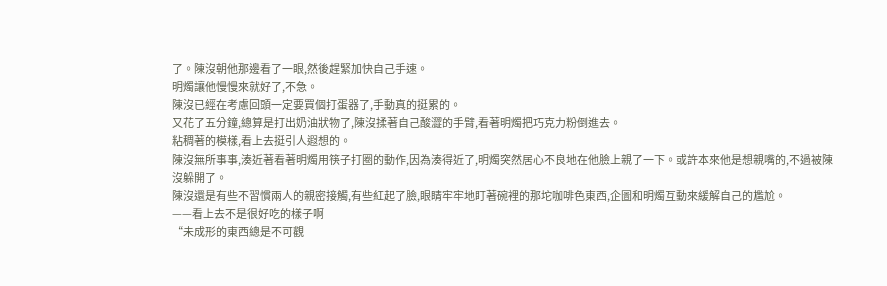了。陳沒朝他那邊看了一眼,然後趕緊加快自己手速。
明燭讓他慢慢來就好了,不急。
陳沒已經在考慮回頭一定要買個打蛋器了,手動真的挺累的。
又花了五分鐘,總算是打出奶油狀物了,陳沒揉著自己酸澀的手臂,看著明燭把巧克力粉倒進去。
粘稠著的模樣,看上去挺引人遐想的。
陳沒無所事事,湊近著看著明燭用筷子打圈的動作,因為湊得近了,明燭突然居心不良地在他臉上親了一下。或許本來他是想親嘴的,不過被陳沒躲開了。
陳沒還是有些不習慣兩人的親密接觸,有些紅起了臉,眼睛牢牢地盯著碗裡的那坨咖啡色東西,企圖和明燭互動來緩解自己的尷尬。
——看上去不是很好吃的樣子啊
“未成形的東西總是不可觀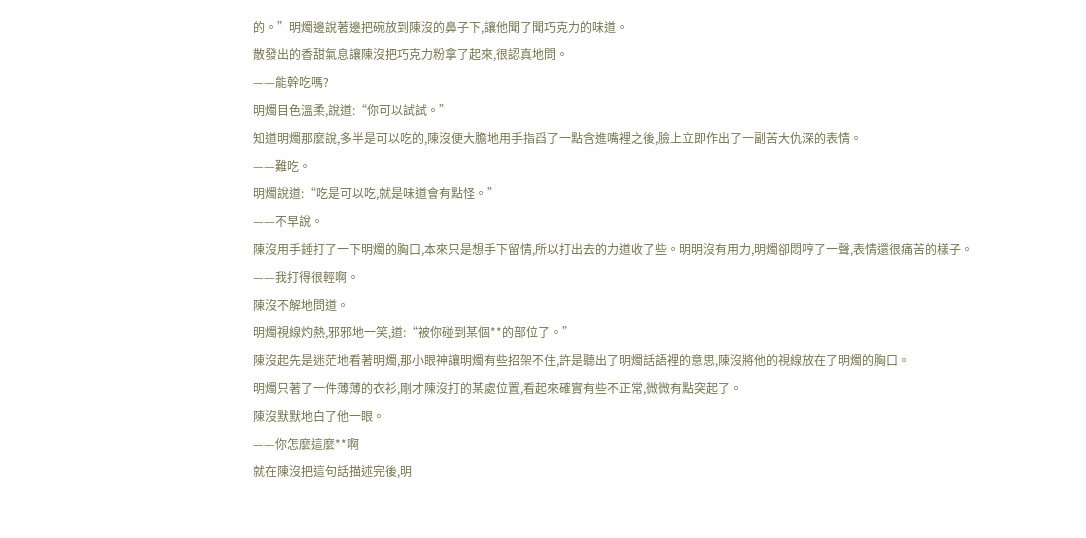的。”明燭邊說著邊把碗放到陳沒的鼻子下,讓他聞了聞巧克力的味道。
散發出的香甜氣息讓陳沒把巧克力粉拿了起來,很認真地問。
——能幹吃嗎?
明燭目色溫柔,說道:“你可以試試。”
知道明燭那麼說,多半是可以吃的,陳沒便大膽地用手指舀了一點含進嘴裡之後,臉上立即作出了一副苦大仇深的表情。
——難吃。
明燭說道:“吃是可以吃,就是味道會有點怪。”
——不早說。
陳沒用手錘打了一下明燭的胸口,本來只是想手下留情,所以打出去的力道收了些。明明沒有用力,明燭卻悶哼了一聲,表情還很痛苦的樣子。
——我打得很輕啊。
陳沒不解地問道。
明燭視線灼熱,邪邪地一笑,道:“被你碰到某個**的部位了。”
陳沒起先是迷茫地看著明燭,那小眼神讓明燭有些招架不住,許是聽出了明燭話語裡的意思,陳沒將他的視線放在了明燭的胸口。
明燭只著了一件薄薄的衣衫,剛才陳沒打的某處位置,看起來確實有些不正常,微微有點突起了。
陳沒默默地白了他一眼。
——你怎麼這麼**啊
就在陳沒把這句話描述完後,明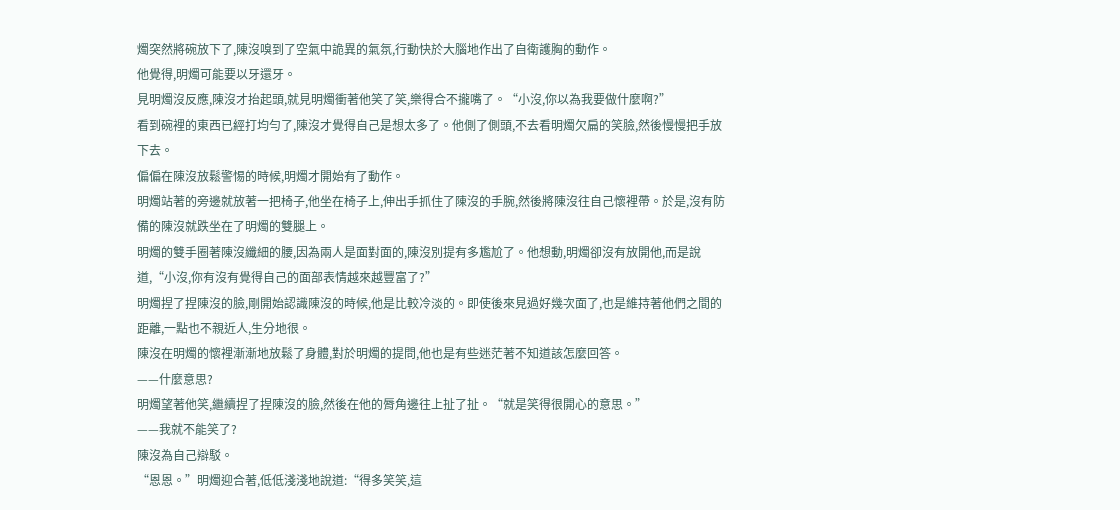燭突然將碗放下了,陳沒嗅到了空氣中詭異的氣氛,行動快於大腦地作出了自衛護胸的動作。
他覺得,明燭可能要以牙還牙。
見明燭沒反應,陳沒才抬起頭,就見明燭衝著他笑了笑,樂得合不攏嘴了。“小沒,你以為我要做什麼啊?”
看到碗裡的東西已經打均勻了,陳沒才覺得自己是想太多了。他側了側頭,不去看明燭欠扁的笑臉,然後慢慢把手放下去。
偏偏在陳沒放鬆警惕的時候,明燭才開始有了動作。
明燭站著的旁邊就放著一把椅子,他坐在椅子上,伸出手抓住了陳沒的手腕,然後將陳沒往自己懷裡帶。於是,沒有防備的陳沒就跌坐在了明燭的雙腿上。
明燭的雙手圈著陳沒纖細的腰,因為兩人是面對面的,陳沒別提有多尷尬了。他想動,明燭卻沒有放開他,而是說道,“小沒,你有沒有覺得自己的面部表情越來越豐富了?”
明燭捏了捏陳沒的臉,剛開始認識陳沒的時候,他是比較冷淡的。即使後來見過好幾次面了,也是維持著他們之間的距離,一點也不親近人,生分地很。
陳沒在明燭的懷裡漸漸地放鬆了身體,對於明燭的提問,他也是有些迷茫著不知道該怎麼回答。
——什麼意思?
明燭望著他笑,繼續捏了捏陳沒的臉,然後在他的脣角邊往上扯了扯。“就是笑得很開心的意思。”
——我就不能笑了?
陳沒為自己辯駁。
“恩恩。”明燭迎合著,低低淺淺地說道:“得多笑笑,這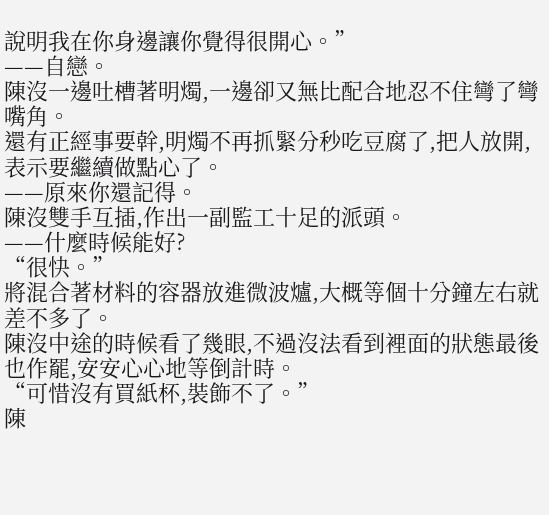說明我在你身邊讓你覺得很開心。”
——自戀。
陳沒一邊吐槽著明燭,一邊卻又無比配合地忍不住彎了彎嘴角。
還有正經事要幹,明燭不再抓緊分秒吃豆腐了,把人放開,表示要繼續做點心了。
——原來你還記得。
陳沒雙手互插,作出一副監工十足的派頭。
——什麼時候能好?
“很快。”
將混合著材料的容器放進微波爐,大概等個十分鐘左右就差不多了。
陳沒中途的時候看了幾眼,不過沒法看到裡面的狀態最後也作罷,安安心心地等倒計時。
“可惜沒有買紙杯,裝飾不了。”
陳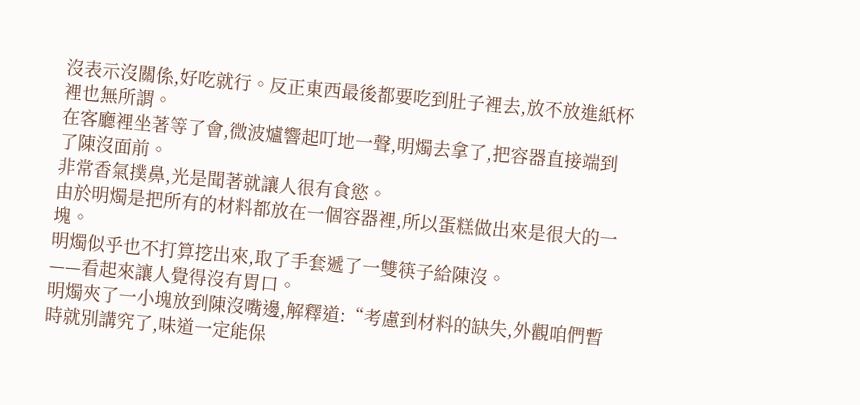沒表示沒關係,好吃就行。反正東西最後都要吃到肚子裡去,放不放進紙杯裡也無所謂。
在客廳裡坐著等了會,微波爐響起叮地一聲,明燭去拿了,把容器直接端到了陳沒面前。
非常香氣撲鼻,光是聞著就讓人很有食慾。
由於明燭是把所有的材料都放在一個容器裡,所以蛋糕做出來是很大的一塊。
明燭似乎也不打算挖出來,取了手套遞了一雙筷子給陳沒。
——看起來讓人覺得沒有胃口。
明燭夾了一小塊放到陳沒嘴邊,解釋道:“考慮到材料的缺失,外觀咱們暫時就別講究了,味道一定能保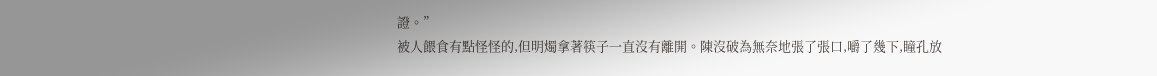證。”
被人餵食有點怪怪的,但明燭拿著筷子一直沒有離開。陳沒破為無奈地張了張口,嚼了幾下,瞳孔放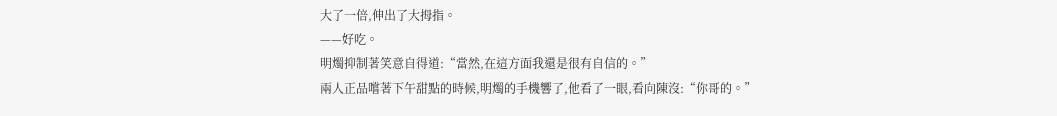大了一倍,伸出了大拇指。
——好吃。
明燭抑制著笑意自得道:“當然,在這方面我還是很有自信的。”
兩人正品嚐著下午甜點的時候,明燭的手機響了,他看了一眼,看向陳沒:“你哥的。”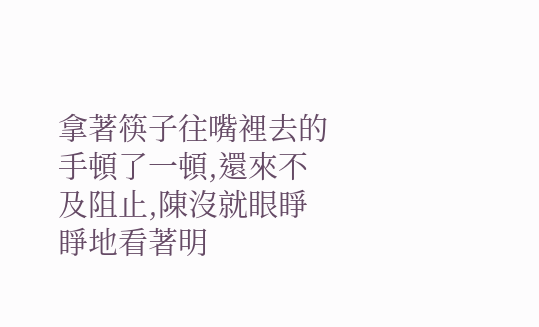拿著筷子往嘴裡去的手頓了一頓,還來不及阻止,陳沒就眼睜睜地看著明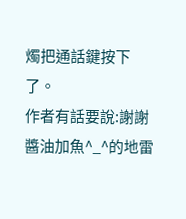燭把通話鍵按下了。
作者有話要說:謝謝醬油加魚^_^的地雷